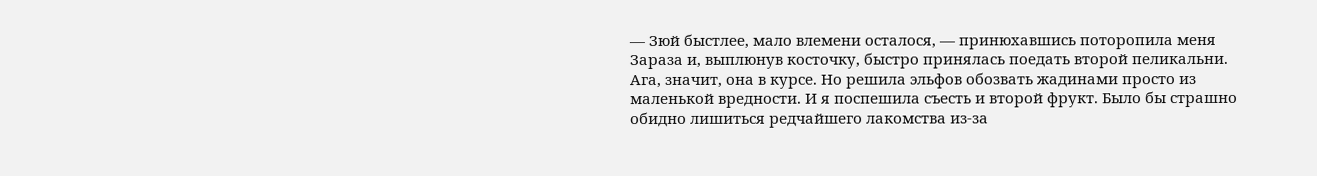— Зюй быстлее, мало влемени осталося, — принюхавшись поторопила меня Зараза и, выплюнув косточку, быстро принялась поедать второй пеликальни.
Ага, значит, она в курсе. Но решила эльфов обозвать жадинами просто из маленькой вредности. И я поспешила съесть и второй фрукт. Было бы страшно обидно лишиться редчайшего лакомства из-за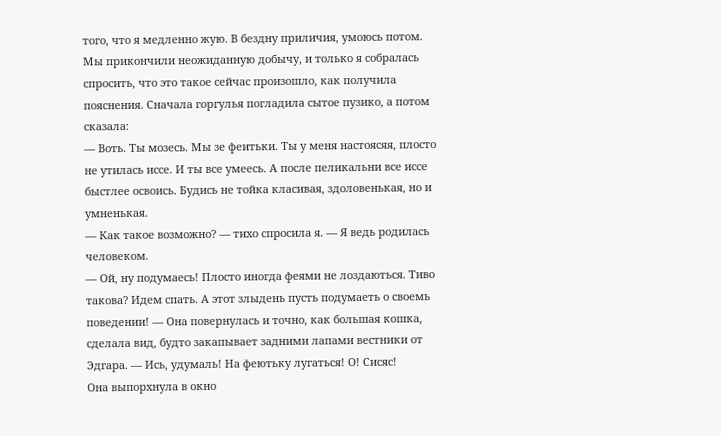того, что я медленно жую. В бездну приличия, умоюсь потом.
Мы прикончили неожиданную добычу, и только я собралась спросить, что это такое сейчас произошло, как получила пояснения. Сначала горгулья погладила сытое пузико, а потом сказала:
— Воть. Ты мозесь. Мы зе феитьки. Ты у меня настоясяя, плосто не утилась иссе. И ты все умеесь. А после пеликальни все иссе быстлее освоись. Будись не тойка класивая, здоловенькая, но и умненькая.
— Как такое возможно? — тихо спросила я. — Я ведь родилась человеком.
— Ой, ну подумаесь! Плосто иногда феями не лоздаються. Тиво такова? Идем спать. А этот злыдень пусть подумаеть о своемь поведении! — Она повернулась и точно, как большая кошка, сделала вид, будто закапывает задними лапами вестники от Эдгара. — Ись, удумаль! На феютьку лугаться! О! Сисяс!
Она выпорхнула в окно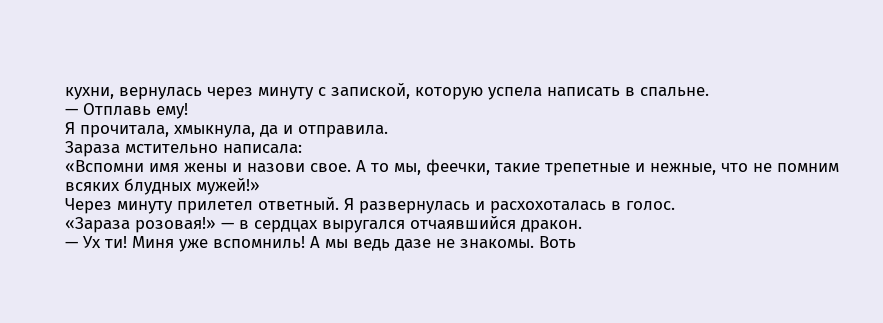кухни, вернулась через минуту с запиской, которую успела написать в спальне.
— Отплавь ему!
Я прочитала, хмыкнула, да и отправила.
Зараза мстительно написала:
«Вспомни имя жены и назови свое. А то мы, феечки, такие трепетные и нежные, что не помним всяких блудных мужей!»
Через минуту прилетел ответный. Я развернулась и расхохоталась в голос.
«Зараза розовая!» — в сердцах выругался отчаявшийся дракон.
— Ух ти! Миня уже вспомниль! А мы ведь дазе не знакомы. Воть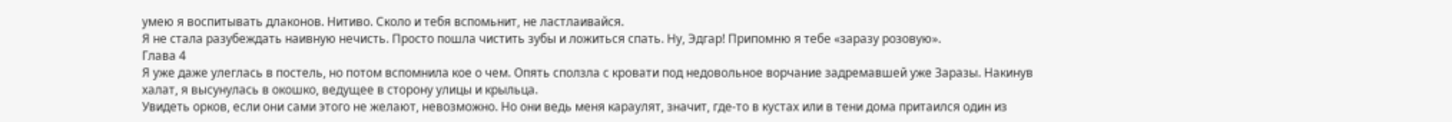умею я воспитывать длаконов. Нитиво. Сколо и тебя вспомьнит, не ластлаивайся.
Я не стала разубеждать наивную нечисть. Просто пошла чистить зубы и ложиться спать. Ну, Эдгар! Припомню я тебе «заразу розовую».
Глава 4
Я уже даже улеглась в постель, но потом вспомнила кое о чем. Опять сползла с кровати под недовольное ворчание задремавшей уже Заразы. Накинув халат, я высунулась в окошко, ведущее в сторону улицы и крыльца.
Увидеть орков, если они сами этого не желают, невозможно. Но они ведь меня караулят, значит, где-то в кустах или в тени дома притаился один из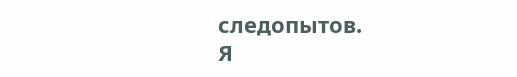следопытов.
Я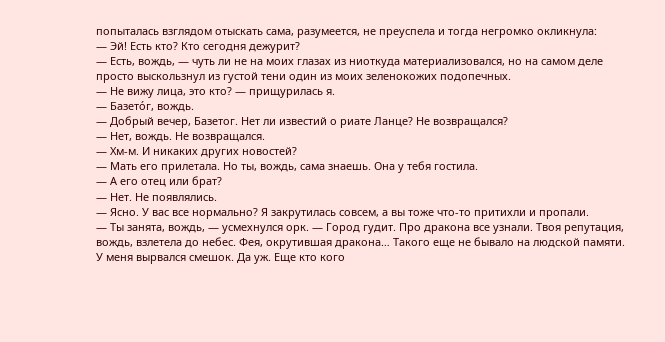попыталась взглядом отыскать сама, разумеется, не преуспела и тогда негромко окликнула:
— Эй! Есть кто? Кто сегодня дежурит?
— Есть, вождь, — чуть ли не на моих глазах из ниоткуда материализовался, но на самом деле просто выскользнул из густой тени один из моих зеленокожих подопечных.
— Не вижу лица, это кто? — прищурилась я.
— Базето́г, вождь.
— Добрый вечер, Базетог. Нет ли известий о риате Ланце? Не возвращался?
— Нет, вождь. Не возвращался.
— Хм-м. И никаких других новостей?
— Мать его прилетала. Но ты, вождь, сама знаешь. Она у тебя гостила.
— А его отец или брат?
— Нет. Не появлялись.
— Ясно. У вас все нормально? Я закрутилась совсем, а вы тоже что-то притихли и пропали.
— Ты занята, вождь, — усмехнулся орк. — Город гудит. Про дракона все узнали. Твоя репутация, вождь, взлетела до небес. Фея, окрутившая дракона… Такого еще не бывало на людской памяти.
У меня вырвался смешок. Да уж. Еще кто кого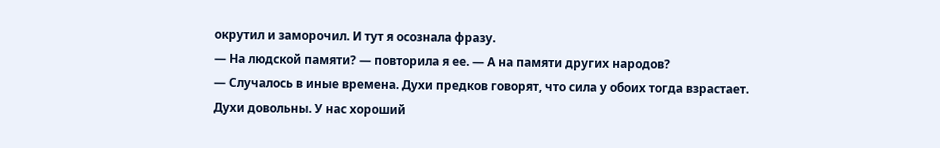окрутил и заморочил. И тут я осознала фразу.
— На людской памяти? — повторила я ее. — А на памяти других народов?
— Случалось в иные времена. Духи предков говорят, что сила у обоих тогда взрастает. Духи довольны. У нас хороший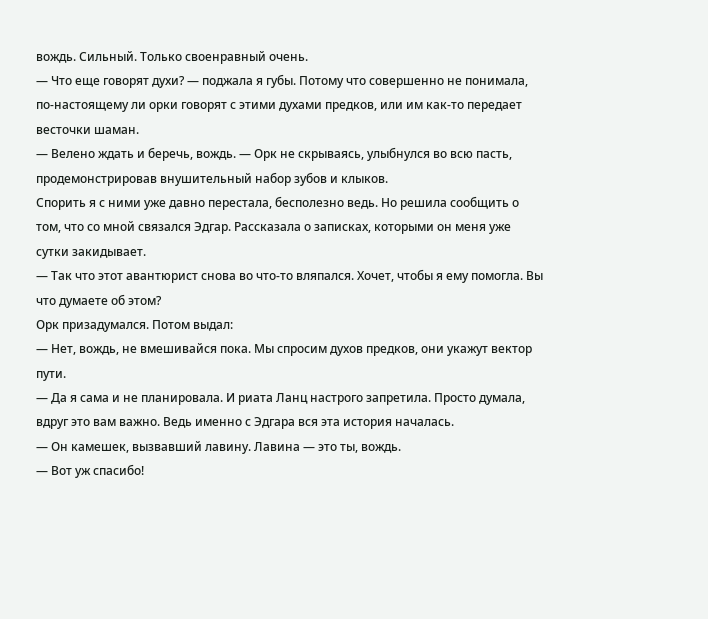вождь. Сильный. Только своенравный очень.
— Что еще говорят духи? — поджала я губы. Потому что совершенно не понимала, по-настоящему ли орки говорят с этими духами предков, или им как-то передает весточки шаман.
— Велено ждать и беречь, вождь. — Орк не скрываясь, улыбнулся во всю пасть, продемонстрировав внушительный набор зубов и клыков.
Спорить я с ними уже давно перестала, бесполезно ведь. Но решила сообщить о том, что со мной связался Эдгар. Рассказала о записках, которыми он меня уже сутки закидывает.
— Так что этот авантюрист снова во что-то вляпался. Хочет, чтобы я ему помогла. Вы что думаете об этом?
Орк призадумался. Потом выдал:
— Нет, вождь, не вмешивайся пока. Мы спросим духов предков, они укажут вектор пути.
— Да я сама и не планировала. И риата Ланц настрого запретила. Просто думала, вдруг это вам важно. Ведь именно с Эдгара вся эта история началась.
— Он камешек, вызвавший лавину. Лавина — это ты, вождь.
— Вот уж спасибо!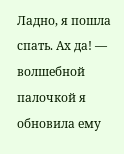Ладно, я пошла спать. Ах да! — волшебной палочкой я обновила ему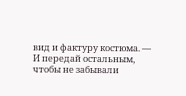вид и фактуру костюма. — И передай остальным, чтобы не забывали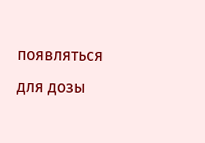появляться для дозы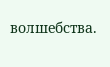волшебства.